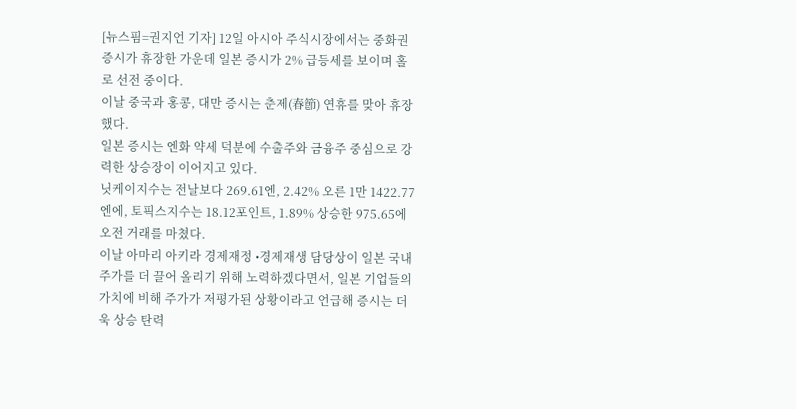[뉴스핌=권지언 기자] 12일 아시아 주식시장에서는 중화권 증시가 휴장한 가운데 일본 증시가 2% 급등세를 보이며 홀로 선전 중이다.
이날 중국과 홍콩, 대만 증시는 춘제(春節) 연휴를 맞아 휴장했다.
일본 증시는 엔화 약세 덕분에 수출주와 금융주 중심으로 강력한 상승장이 이어지고 있다.
닛케이지수는 전날보다 269.61엔, 2.42% 오른 1만 1422.77엔에, 토픽스지수는 18.12포인트, 1.89% 상승한 975.65에 오전 거래를 마쳤다.
이날 아마리 아키라 경제재정 •경제재생 담당상이 일본 국내 주가를 더 끌어 올리기 위해 노력하겠다면서, 일본 기업들의 가치에 비해 주가가 저평가된 상황이라고 언급해 증시는 더욱 상승 탄력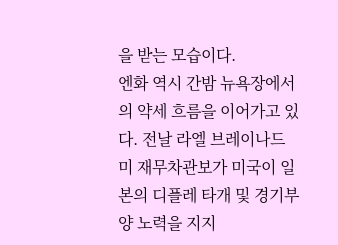을 받는 모습이다.
엔화 역시 간밤 뉴욕장에서의 약세 흐름을 이어가고 있다. 전날 라엘 브레이나드 미 재무차관보가 미국이 일본의 디플레 타개 및 경기부양 노력을 지지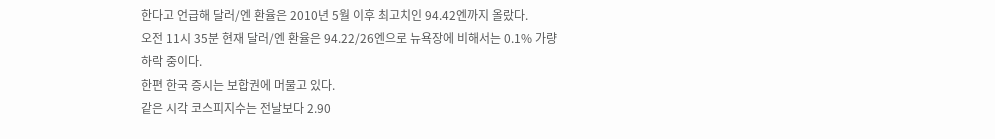한다고 언급해 달러/엔 환율은 2010년 5월 이후 최고치인 94.42엔까지 올랐다.
오전 11시 35분 현재 달러/엔 환율은 94.22/26엔으로 뉴욕장에 비해서는 0.1% 가량 하락 중이다.
한편 한국 증시는 보합권에 머물고 있다.
같은 시각 코스피지수는 전날보다 2.90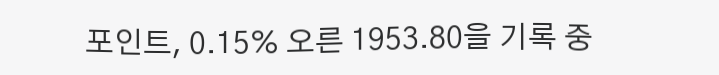포인트, 0.15% 오른 1953.80을 기록 중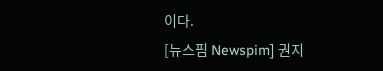이다.
[뉴스핌 Newspim] 권지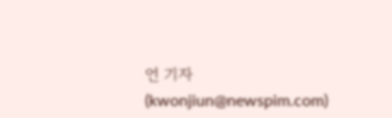언 기자 (kwonjiun@newspim.com)